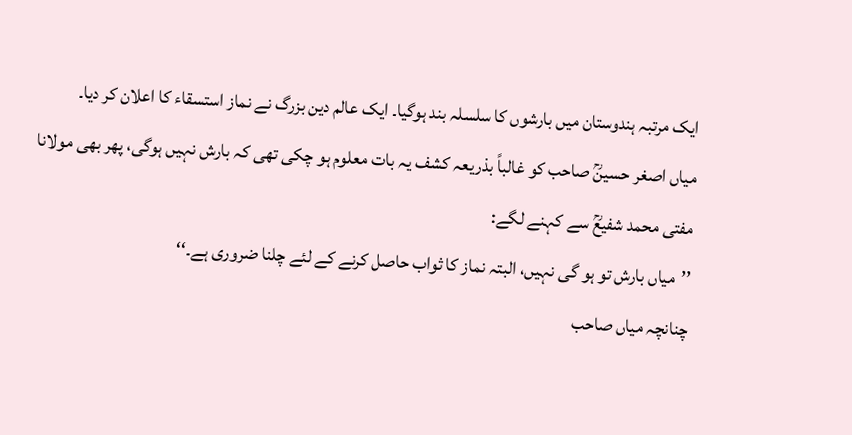ایک مرتبہ ہندوستان میں بارشوں کا سلسلہ بند ہوگیا۔ ایک عالم دین بزرگ نے نماز استسقاء کا اعلان کر دیا۔
میاں اصغر حسینؒ صاحب کو غالباً بذریعہ کشف یہ بات معلوم ہو چکی تھی کہ بارش نہیں ہوگی، پھر بھی مولانا مفتی محمد شفیعؒ سے کہنے لگے:
’’میاں بارش تو ہو گی نہیں، البتہ نماز کا ثواب حاصل کرنے کے لئے چلنا ضروری ہے۔‘‘
چنانچہ میاں صاحب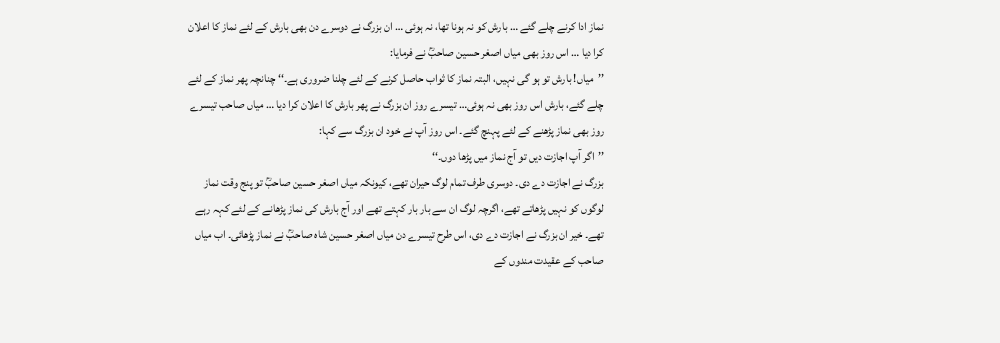نماز ادا کرنے چلے گئے … بارش کو نہ ہونا تھا، نہ ہوئی … ان بزرگ نے دوسرے دن بھی بارش کے لئے نماز کا اعلان کرا دیا … اس روز بھی میاں اصغر حسین صاحبؒ نے فرمایا:
’’میاں! بارش تو ہو گی نہیں، البتہ نماز کا ثواب حاصل کرنے کے لئے چلنا ضروری ہے۔‘‘ چنانچہ پھر نماز کے لئے چلے گئے، بارش اس روز بھی نہ ہوئی… تیسرے روز ان بزرگ نے پھر بارش کا اعلان کرا دیا … میاں صاحب تیسرے روز بھی نماز پڑھنے کے لئے پہنچ گئے۔ اس روز آپ نے خود ان بزرگ سے کہا:
’’اگر آپ اجازت دیں تو آج نماز میں پڑھا دوں۔‘‘
بزرگ نے اجازت دے دی۔ دوسری طرف تمام لوگ حیران تھے، کیونکہ میاں اصغر حسین صاحبؒ تو پنج وقت نماز لوگوں کو نہیں پڑھاتے تھے، اگرچہ لوگ ان سے بار بار کہتے تھے اور آج بارش کی نماز پڑھانے کے لئے کہہ رہے تھے۔ خیر ان بزرگ نے اجازت دے دی، اس طرح تیسرے دن میاں اصغر حسین شاہ صاحبؒ نے نماز پڑھائی۔ اب میاں صاحب کے عقیدت مندوں کے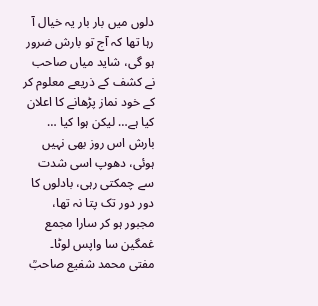دلوں میں بار بار یہ خیال آ رہا تھا کہ آج تو بارش ضرور ہو گی، شاید میاں صاحب نے کشف کے ذریعے معلوم کر کے خود نماز پڑھانے کا اعلان کیا ہے… لیکن ہوا کیا … بارش اس روز بھی نہیں ہوئی، دھوپ اسی شدت سے چمکتی رہی، بادلوں کا دور دور تک پتا نہ تھا، مجبور ہو کر سارا مجمع غمگین سا واپس لوٹا۔
مفتی محمد شفیع صاحبؒ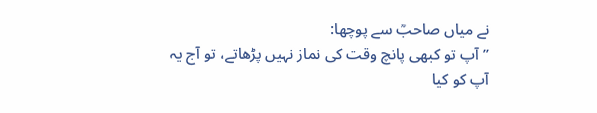نے میاں صاحبؒ سے پوچھا:
’’آپ تو کبھی پانچ وقت کی نماز نہیں پڑھاتے، تو آج یہ آپ کو کیا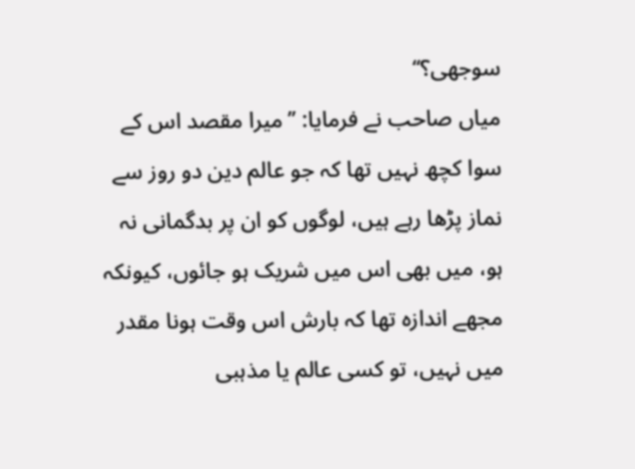سوجھی؟‘‘
میاں صاحب نے فرمایا: ’’میرا مقصد اس کے سوا کچھ نہیں تھا کہ جو عالم دین دو روز سے نماز پڑھا رہے ہیں، لوگوں کو ان پر بدگمانی نہ ہو، میں بھی اس میں شریک ہو جائوں، کیونکہ مجھے اندازہ تھا کہ بارش اس وقت ہونا مقدر میں نہیں، تو کسی عالم یا مذہبی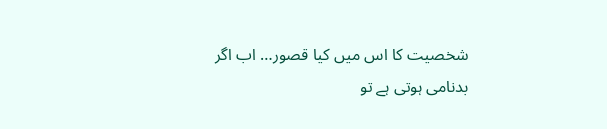شخصیت کا اس میں کیا قصور… اب اگر بدنامی ہوتی ہے تو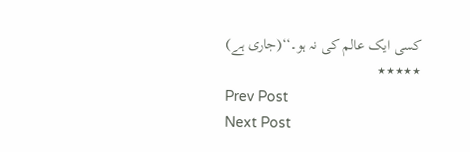کسی ایک عالم کی نہ ہو۔‘‘(جاری ہے)
٭٭٭٭٭
Prev Post
Next Post